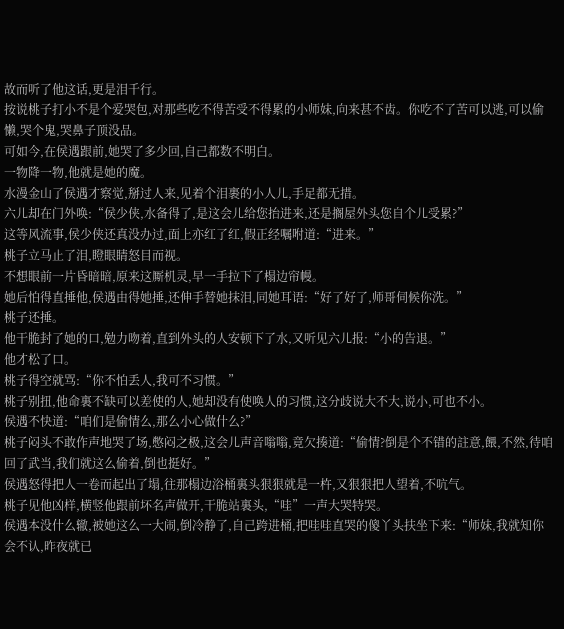故而听了他这话,更是泪千行。
按说桃子打小不是个爱哭包,对那些吃不得苦受不得累的小师妹,向来甚不齿。你吃不了苦可以逃,可以偷懒,哭个鬼,哭鼻子顶没品。
可如今,在侯遇跟前,她哭了多少回,自己都数不明白。
一物降一物,他就是她的魔。
水漫金山了侯遇才察觉,掰过人来,见着个泪裹的小人儿,手足都无措。
六儿却在门外唤:“侯少侠,水备得了,是这会儿给您抬进来,还是搁屋外头您自个儿受累?”
这等风流事,侯少侠还真没办过,面上亦红了红,假正经嘱咐道:“进来。”
桃子立马止了泪,瞪眼睛怒目而视。
不想眼前一片昏暗暗,原来这厮机灵,早一手拉下了榻边帘幔。
她后怕得直捶他,侯遇由得她捶,还伸手替她抹泪,同她耳语:“好了好了,师哥伺候你洗。”
桃子还捶。
他干脆封了她的口,勉力吻着,直到外头的人安顿下了水,又听见六儿报:“小的告退。”
他才松了口。
桃子得空就骂:“你不怕丢人,我可不习惯。”
桃子别扭,他命裏不缺可以差使的人,她却没有使唤人的习惯,这分歧说大不大,说小,可也不小。
侯遇不快道:“咱们是偷情么,那么小心做什么?”
桃子闷头不敢作声地哭了场,憋闷之极,这会儿声音嗡嗡,竟欠揍道:“偷情?倒是个不错的註意,餵,不然,待咱回了武当,我们就这么偷着,倒也挺好。”
侯遇怒得把人一卷而起出了塌,往那榻边浴桶裏头狠狠就是一杵,又狠狠把人望着,不吭气。
桃子见他凶样,横竖他跟前坏名声做开,干脆站裏头,“哇”一声大哭特哭。
侯遇本没什么辙,被她这么一大闹,倒冷静了,自己跨进桶,把哇哇直哭的傻丫头扶坐下来:“师妹,我就知你会不认,昨夜就已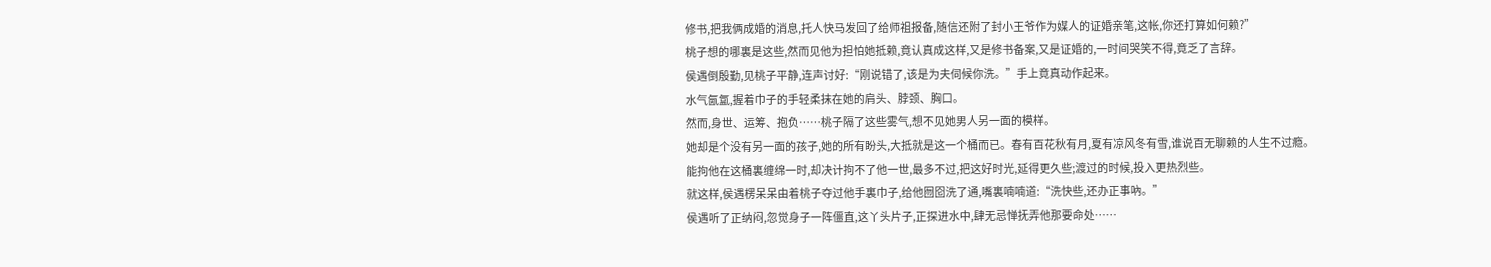修书,把我俩成婚的消息,托人快马发回了给师祖报备,随信还附了封小王爷作为媒人的证婚亲笔,这帐,你还打算如何赖?”
桃子想的哪裏是这些,然而见他为担怕她抵赖,竟认真成这样,又是修书备案,又是证婚的,一时间哭笑不得,竟乏了言辞。
侯遇倒殷勤,见桃子平静,连声讨好:“刚说错了,该是为夫伺候你洗。”手上竟真动作起来。
水气氤氲,握着巾子的手轻柔抹在她的肩头、脖颈、胸口。
然而,身世、运筹、抱负……桃子隔了这些雾气,想不见她男人另一面的模样。
她却是个没有另一面的孩子,她的所有盼头,大抵就是这一个桶而已。春有百花秋有月,夏有凉风冬有雪,谁说百无聊赖的人生不过瘾。
能拘他在这桶裏缠绵一时,却决计拘不了他一世,最多不过,把这好时光,延得更久些;渡过的时候,投入更热烈些。
就这样,侯遇楞呆呆由着桃子夺过他手裏巾子,给他囫囵洗了通,嘴裏喃喃道:“洗快些,还办正事吶。”
侯遇听了正纳闷,忽觉身子一阵僵直,这丫头片子,正探进水中,肆无忌惮抚弄他那要命处……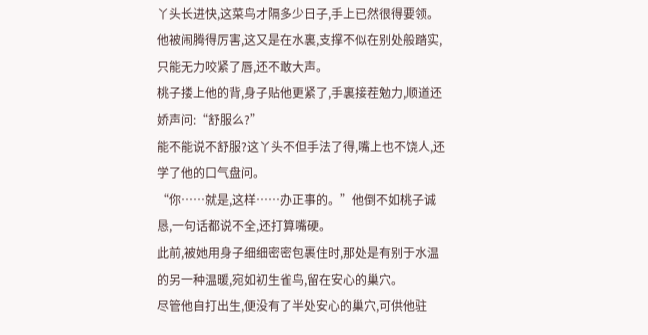丫头长进快,这菜鸟才隔多少日子,手上已然很得要领。
他被闹腾得厉害,这又是在水裏,支撑不似在别处般踏实,只能无力咬紧了唇,还不敢大声。
桃子搂上他的背,身子贴他更紧了,手裏接茬勉力,顺道还娇声问:“舒服么?”
能不能说不舒服?这丫头不但手法了得,嘴上也不饶人,还学了他的口气盘问。
“你……就是,这样……办正事的。”他倒不如桃子诚恳,一句话都说不全,还打算嘴硬。
此前,被她用身子细细密密包裹住时,那处是有别于水温的另一种温暖,宛如初生雀鸟,留在安心的巢穴。
尽管他自打出生,便没有了半处安心的巢穴,可供他驻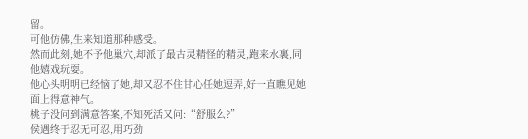留。
可他仿佛,生来知道那种感受。
然而此刻,她不予他巢穴,却派了最古灵精怪的精灵,跑来水裏,同他嬉戏玩耍。
他心头明明已经恼了她,却又忍不住甘心任她逗弄,好一直瞧见她面上得意神气。
桃子没问到满意答案,不知死活又问:“舒服么?”
侯遇终于忍无可忍,用巧劲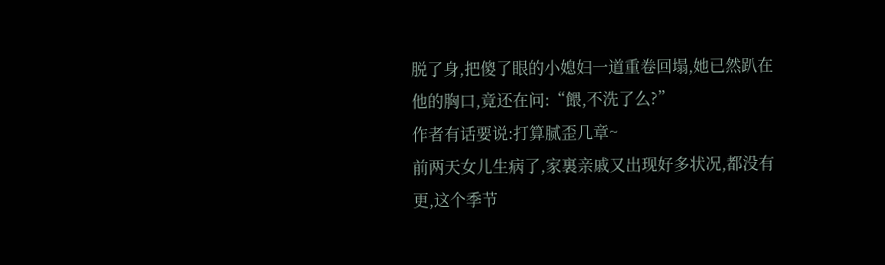脱了身,把傻了眼的小媳妇一道重卷回塌,她已然趴在他的胸口,竟还在问:“餵,不洗了么?”
作者有话要说:打算腻歪几章~
前两天女儿生病了,家裏亲戚又出现好多状况,都没有更,这个季节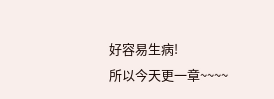好容易生病!
所以今天更一章~~~~